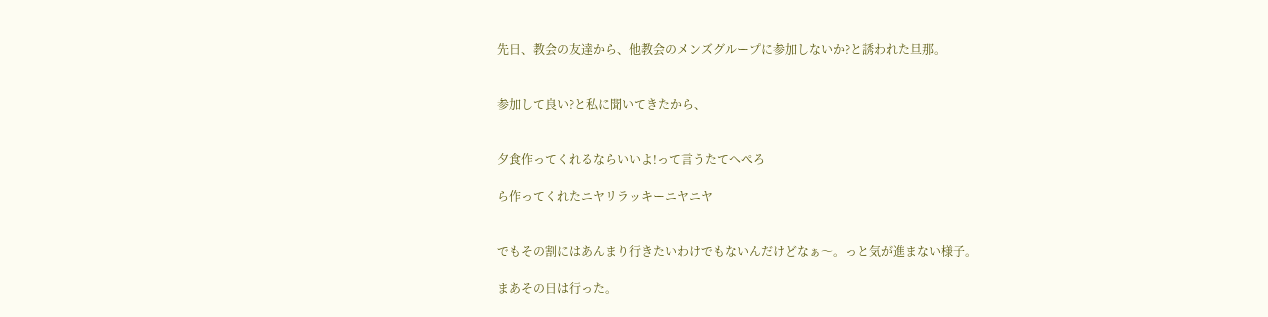先日、教会の友達から、他教会のメンズグループに参加しないか?と誘われた旦那。


参加して良い?と私に聞いてきたから、


夕食作ってくれるならいいよ!って言うたてへぺろ

ら作ってくれたニヤリラッキーニヤニヤ


でもその割にはあんまり行きたいわけでもないんだけどなぁ〜。っと気が進まない様子。

まあその日は行った。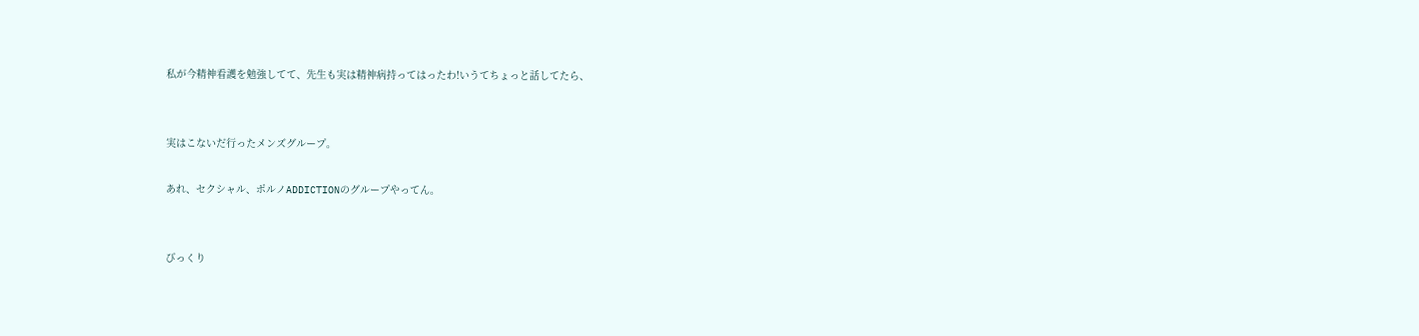私が今精神看護を勉強してて、先生も実は精神病持ってはったわ!いうてちょっと話してたら、


実はこないだ行ったメンズグループ。

あれ、セクシャル、ポルノADDICTIONのグループやってん。


びっくり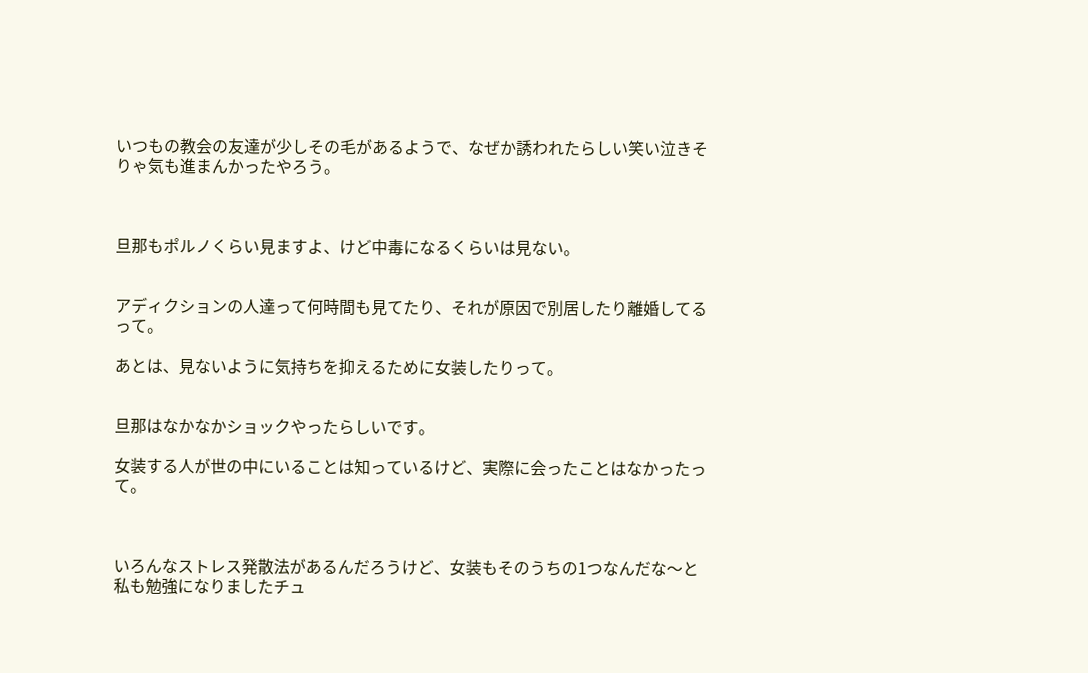いつもの教会の友達が少しその毛があるようで、なぜか誘われたらしい笑い泣きそりゃ気も進まんかったやろう。



旦那もポルノくらい見ますよ、けど中毒になるくらいは見ない。


アディクションの人達って何時間も見てたり、それが原因で別居したり離婚してるって。

あとは、見ないように気持ちを抑えるために女装したりって。


旦那はなかなかショックやったらしいです。

女装する人が世の中にいることは知っているけど、実際に会ったことはなかったって。



いろんなストレス発散法があるんだろうけど、女装もそのうちの1つなんだな〜と私も勉強になりましたチュ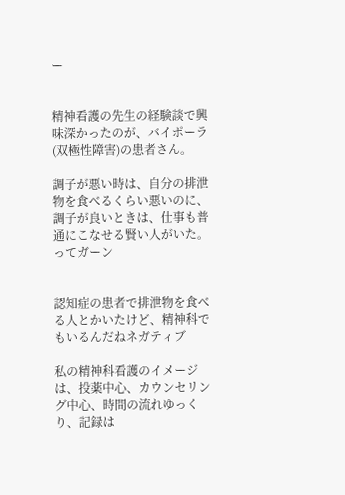ー


精神看護の先生の経験談で興味深かったのが、バイポーラ(双極性障害)の患者さん。

調子が悪い時は、自分の排泄物を食べるくらい悪いのに、調子が良いときは、仕事も普通にこなせる賢い人がいた。ってガーン


認知症の患者で排泄物を食べる人とかいたけど、精神科でもいるんだねネガティブ

私の精神科看護のイメージは、投薬中心、カウンセリング中心、時間の流れゆっくり、記録は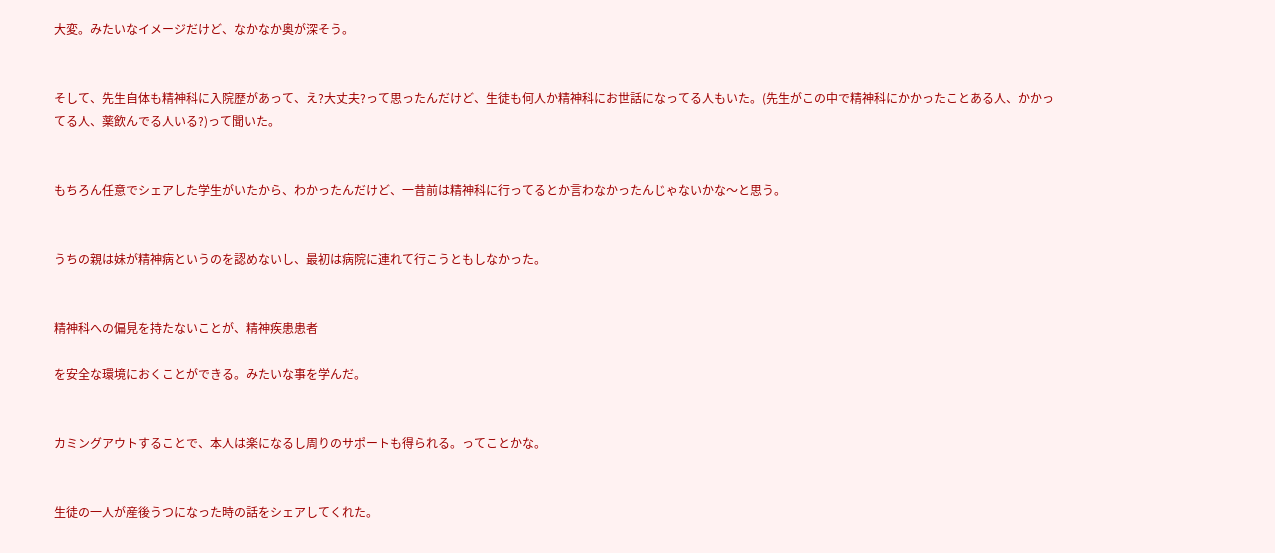大変。みたいなイメージだけど、なかなか奥が深そう。


そして、先生自体も精神科に入院歴があって、え?大丈夫?って思ったんだけど、生徒も何人か精神科にお世話になってる人もいた。(先生がこの中で精神科にかかったことある人、かかってる人、薬飲んでる人いる?)って聞いた。


もちろん任意でシェアした学生がいたから、わかったんだけど、一昔前は精神科に行ってるとか言わなかったんじゃないかな〜と思う。


うちの親は妹が精神病というのを認めないし、最初は病院に連れて行こうともしなかった。


精神科への偏見を持たないことが、精神疾患患者

を安全な環境におくことができる。みたいな事を学んだ。


カミングアウトすることで、本人は楽になるし周りのサポートも得られる。ってことかな。


生徒の一人が産後うつになった時の話をシェアしてくれた。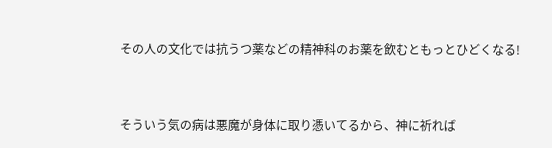その人の文化では抗うつ薬などの精神科のお薬を飲むともっとひどくなる!


そういう気の病は悪魔が身体に取り憑いてるから、神に祈れば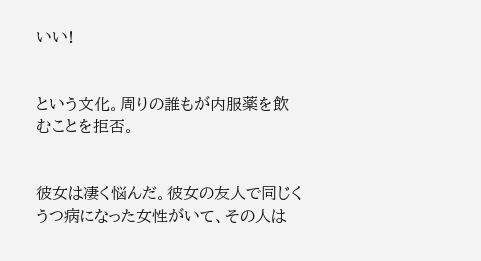いい!


という文化。周りの誰もが内服薬を飲むことを拒否。


彼女は凄く悩んだ。彼女の友人で同じくうつ病になった女性がいて、その人は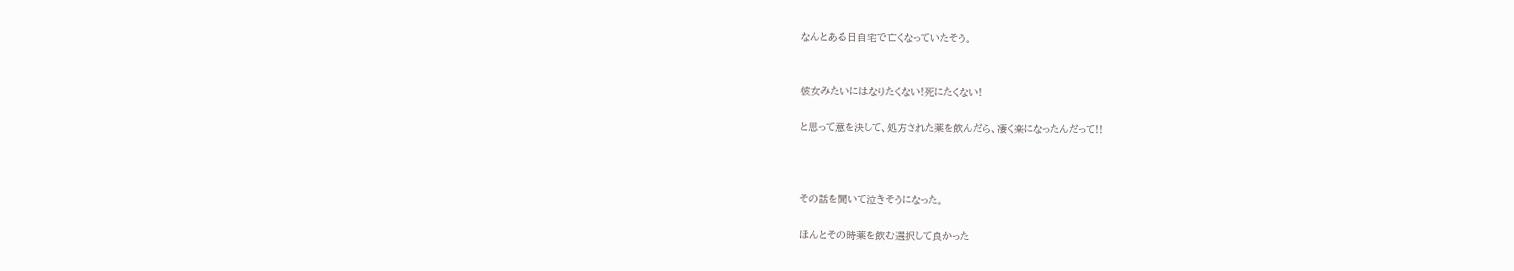なんとある日自宅で亡くなっていたそう。


彼女みたいにはなりたくない!死にたくない!

と思って意を決して、処方された薬を飲んだら、凄く楽になったんだって!!



その話を聞いて泣きそうになった。

ほんとその時薬を飲む選択して良かった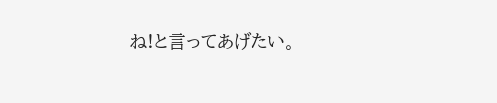ね!と言ってあげたい。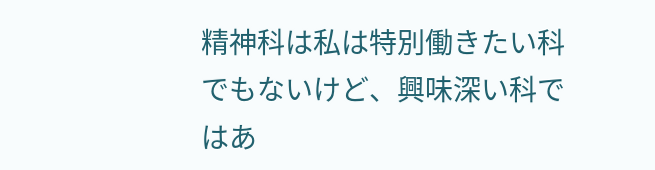精神科は私は特別働きたい科でもないけど、興味深い科ではあ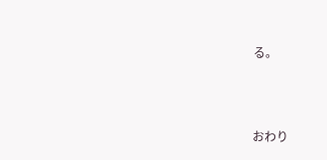る。





おわり